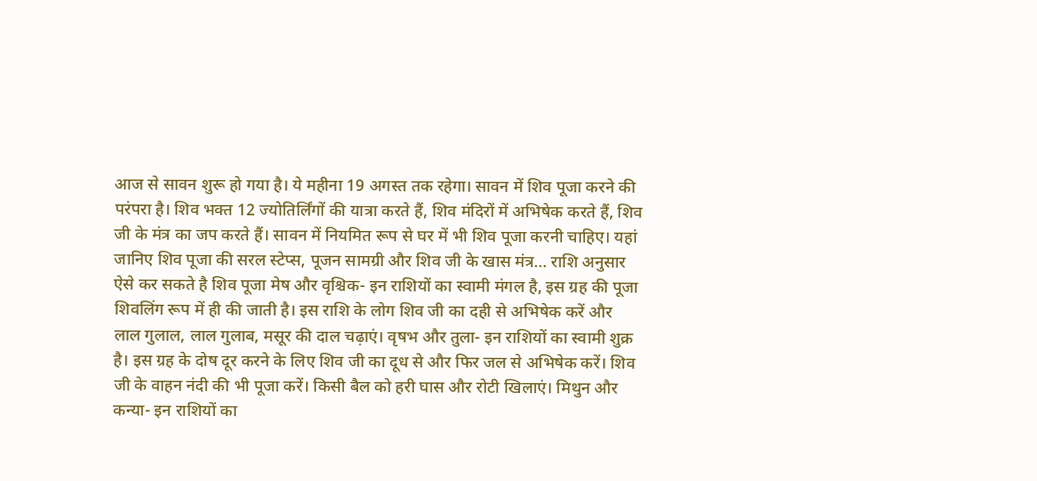आज से सावन शुरू हो गया है। ये महीना 19 अगस्त तक रहेगा। सावन में शिव पूजा करने की परंपरा है। शिव भक्त 12 ज्योतिर्लिंगों की यात्रा करते हैं, शिव मंदिरों में अभिषेक करते हैं, शिव जी के मंत्र का जप करते हैं। सावन में नियमित रूप से घर में भी शिव पूजा करनी चाहिए। यहां जानिए शिव पूजा की सरल स्टेप्स, पूजन सामग्री और शिव जी के खास मंत्र… राशि अनुसार ऐसे कर सकते है शिव पूजा मेष और वृश्चिक- इन राशियों का स्वामी मंगल है, इस ग्रह की पूजा शिवलिंग रूप में ही की जाती है। इस राशि के लोग शिव जी का दही से अभिषेक करें और लाल गुलाल, लाल गुलाब, मसूर की दाल चढ़ाएं। वृषभ और तुला- इन राशियों का स्वामी शुक्र है। इस ग्रह के दोष दूर करने के लिए शिव जी का दूध से और फिर जल से अभिषेक करें। शिव जी के वाहन नंदी की भी पूजा करें। किसी बैल को हरी घास और रोटी खिलाएं। मिथुन और कन्या- इन राशियों का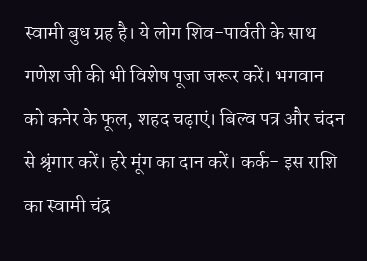स्वामी बुध ग्रह है। ये लोग शिव-पार्वती के साथ गणेश जी की भी विशेष पूजा जरूर करें। भगवान को कनेर के फूल, शहद चढ़ाएं। बिल्व पत्र और चंदन से श्रृंगार करें। हरे मूंग का दान करें। कर्क- इस राशि का स्वामी चंद्र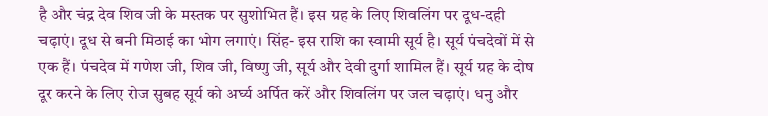है और चंद्र देव शिव जी के मस्तक पर सुशोभित हैं। इस ग्रह के लिए शिवलिंग पर दूध-दही चढ़ाएं। दूध से बनी मिठाई का भोग लगाएं। सिंह- इस राशि का स्वामी सूर्य है। सूर्य पंचदेवों में से एक हैं। पंचदेव में गणेश जी, शिव जी, विष्णु जी, सूर्य और देवी दुर्गा शामिल हैं। सूर्य ग्रह के दोष दूर करने के लिए रोज सुबह सूर्य को अर्घ्य अर्पित करें और शिवलिंग पर जल चढ़ाएं। धनु और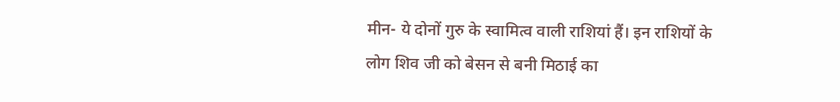मीन- ये दोनों गुरु के स्वामित्व वाली राशियां हैं। इन राशियों के लोग शिव जी को बेसन से बनी मिठाई का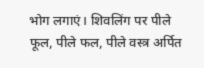भोग लगाएं। शिवलिंग पर पीले फूल, पीले फल, पीले वस्त्र अर्पित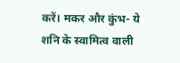करें। मकर और कुंभ- ये शनि के स्वामित्व वाली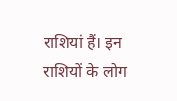राशियां हैं। इन राशियों के लोग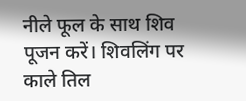नीले फूल के साथ शिव पूजन करें। शिवलिंग पर काले तिल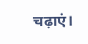चढ़ाएं।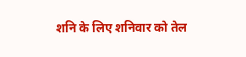शनि के लिए शनिवार को तेल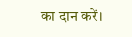का दान करें।